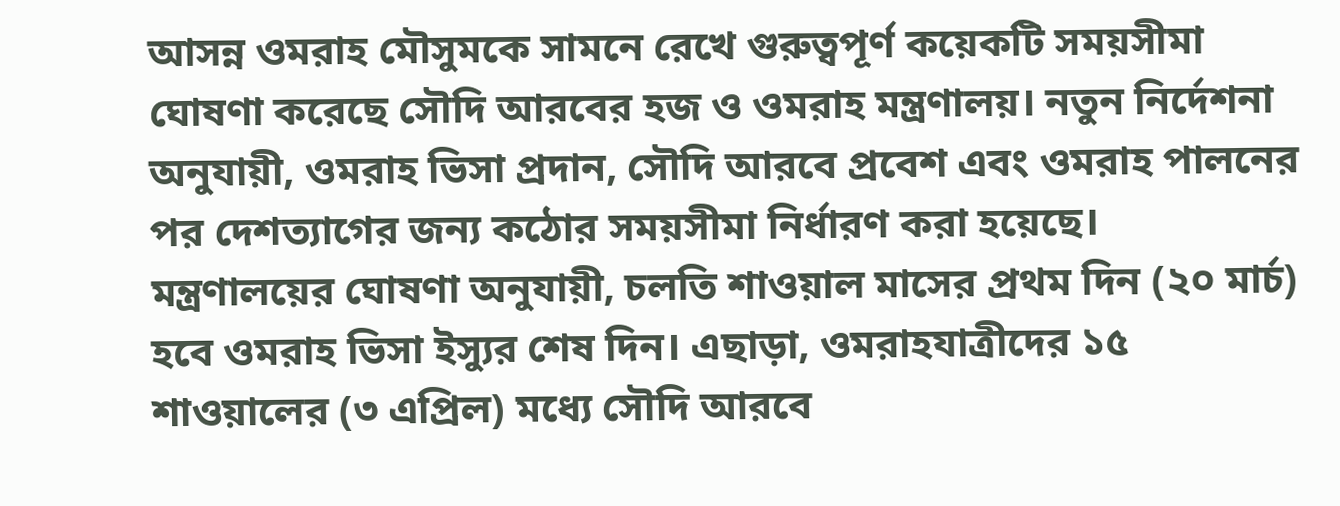আসন্ন ওমরাহ মৌসুমকে সামনে রেখে গুরুত্বপূর্ণ কয়েকটি সময়সীমা ঘোষণা করেছে সৌদি আরবের হজ ও ওমরাহ মন্ত্রণালয়। নতুন নির্দেশনা অনুযায়ী, ওমরাহ ভিসা প্রদান, সৌদি আরবে প্রবেশ এবং ওমরাহ পালনের পর দেশত্যাগের জন্য কঠোর সময়সীমা নির্ধারণ করা হয়েছে।
মন্ত্রণালয়ের ঘোষণা অনুযায়ী, চলতি শাওয়াল মাসের প্রথম দিন (২০ মার্চ) হবে ওমরাহ ভিসা ইস্যুর শেষ দিন। এছাড়া, ওমরাহযাত্রীদের ১৫ শাওয়ালের (৩ এপ্রিল) মধ্যে সৌদি আরবে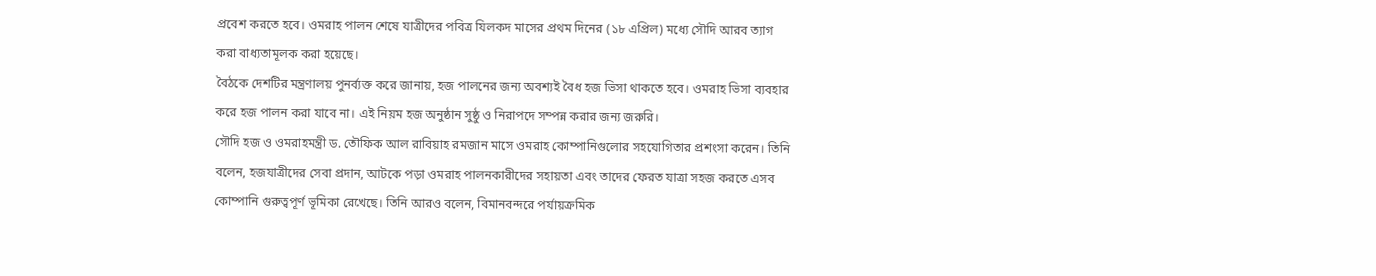প্রবেশ করতে হবে। ওমরাহ পালন শেষে যাত্রীদের পবিত্র যিলকদ মাসের প্রথম দিনের (১৮ এপ্রিল) মধ্যে সৌদি আরব ত্যাগ করা বাধ্যতামূলক করা হয়েছে।
বৈঠকে দেশটির মন্ত্রণালয় পুনর্ব্যক্ত করে জানায়, হজ পালনের জন্য অবশ্যই বৈধ হজ ভিসা থাকতে হবে। ওমরাহ ভিসা ব্যবহার করে হজ পালন করা যাবে না। এই নিয়ম হজ অনুষ্ঠান সুষ্ঠু ও নিরাপদে সম্পন্ন করার জন্য জরুরি।
সৌদি হজ ও ওমরাহমন্ত্রী ড. তৌফিক আল রাবিয়াহ রমজান মাসে ওমরাহ কোম্পানিগুলোর সহযোগিতার প্রশংসা করেন। তিনি বলেন, হজযাত্রীদের সেবা প্রদান, আটকে পড়া ওমরাহ পালনকারীদের সহায়তা এবং তাদের ফেরত যাত্রা সহজ করতে এসব কোম্পানি গুরুত্বপূর্ণ ভূমিকা রেখেছে। তিনি আরও বলেন, বিমানবন্দরে পর্যায়ক্রমিক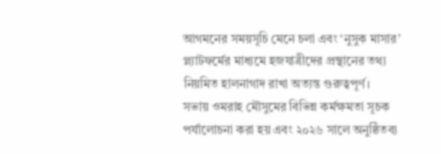আগমনের সময়সূচি মেনে চলা এবং ‘নুসুক মাসার’ প্ল্যাটফর্মের মাধ্যমে হজযাত্রীদের প্রস্থানের তথ্য নিয়মিত হালনাগাদ রাখা অত্যন্ত গুরুত্বপূর্ণ।
সভায় ওমরাহ মৌসুমের বিভিন্ন কর্মক্ষমতা সূচক পর্যালোচনা করা হয় এবং ২০২৬ সালে অনুষ্ঠিতব্য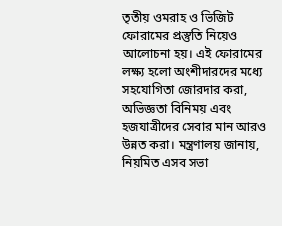তৃতীয় ওমরাহ ও ভিজিট ফোরামের প্রস্তুতি নিয়েও আলোচনা হয়। এই ফোরামের লক্ষ্য হলো অংশীদারদের মধ্যে সহযোগিতা জোরদার করা, অভিজ্ঞতা বিনিময় এবং হজযাত্রীদের সেবার মান আরও উন্নত করা। মন্ত্রণালয় জানায়, নিয়মিত এসব সভা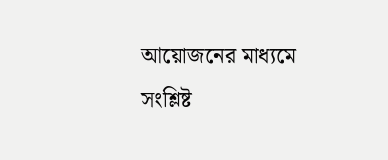আয়োজনের মাধ্যমে সংশ্লিষ্ট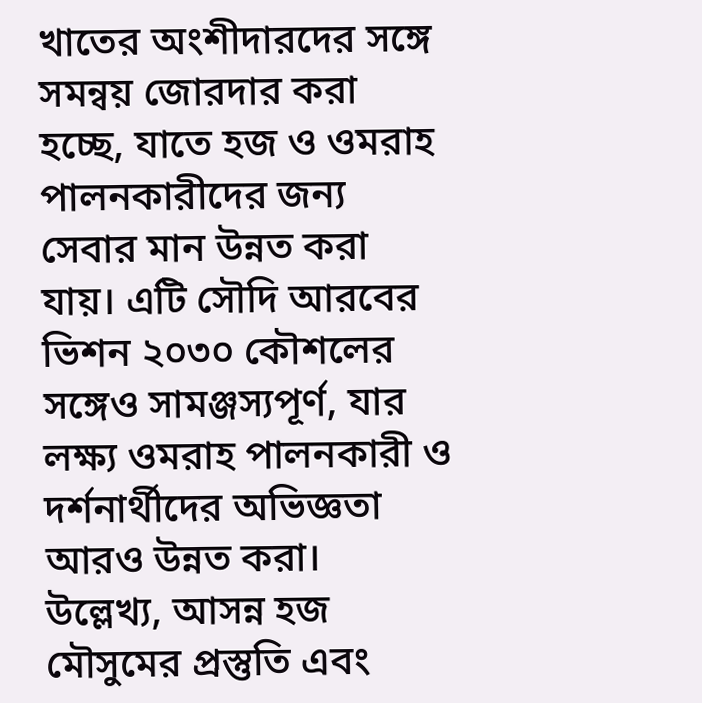খাতের অংশীদারদের সঙ্গে সমন্বয় জোরদার করা হচ্ছে, যাতে হজ ও ওমরাহ পালনকারীদের জন্য সেবার মান উন্নত করা যায়। এটি সৌদি আরবের ভিশন ২০৩০ কৌশলের সঙ্গেও সামঞ্জস্যপূর্ণ, যার লক্ষ্য ওমরাহ পালনকারী ও দর্শনার্থীদের অভিজ্ঞতা আরও উন্নত করা।
উল্লেখ্য, আসন্ন হজ মৌসুমের প্রস্তুতি এবং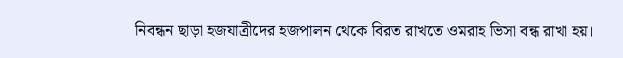নিবন্ধন ছাড়া হজযাত্রীদের হজপালন থেকে বিরত রাখতে ওমরাহ ভিসা বন্ধ রাখা হয়।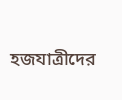হজযাত্রীদের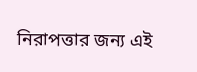নিরাপত্তার জন্য এই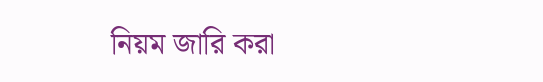নিয়ম জারি করা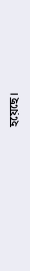হয়েছে।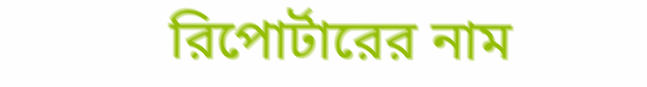রিপোর্টারের নাম